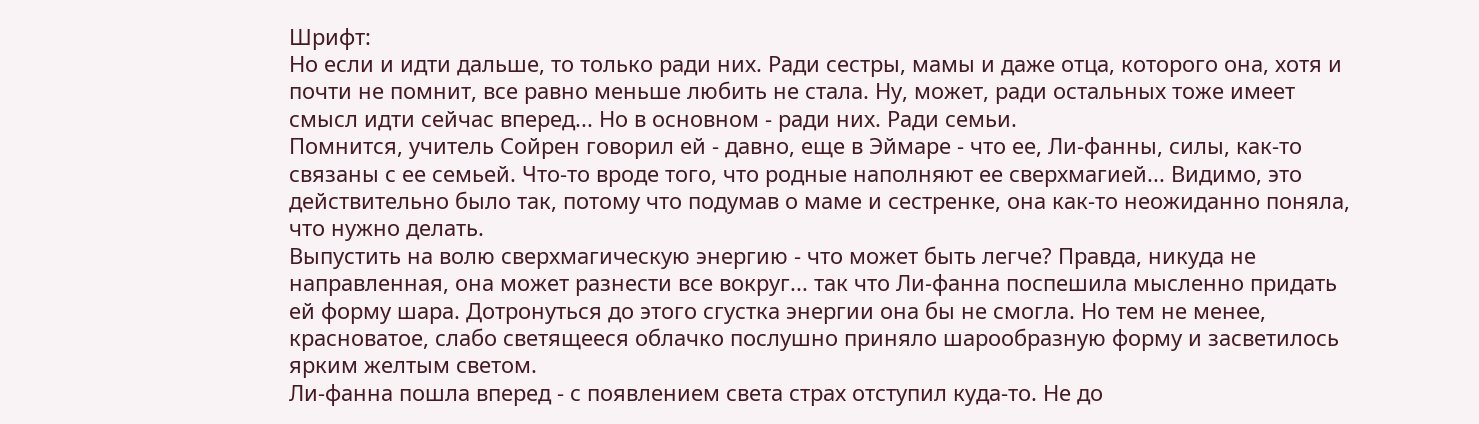Шрифт:
Но если и идти дальше, то только ради них. Ради сестры, мамы и даже отца, которого она, хотя и почти не помнит, все равно меньше любить не стала. Ну, может, ради остальных тоже имеет смысл идти сейчас вперед... Но в основном - ради них. Ради семьи.
Помнится, учитель Сойрен говорил ей - давно, еще в Эймаре - что ее, Ли-фанны, силы, как-то связаны с ее семьей. Что-то вроде того, что родные наполняют ее сверхмагией... Видимо, это действительно было так, потому что подумав о маме и сестренке, она как-то неожиданно поняла, что нужно делать.
Выпустить на волю сверхмагическую энергию - что может быть легче? Правда, никуда не направленная, она может разнести все вокруг... так что Ли-фанна поспешила мысленно придать ей форму шара. Дотронуться до этого сгустка энергии она бы не смогла. Но тем не менее, красноватое, слабо светящееся облачко послушно приняло шарообразную форму и засветилось ярким желтым светом.
Ли-фанна пошла вперед - с появлением света страх отступил куда-то. Не до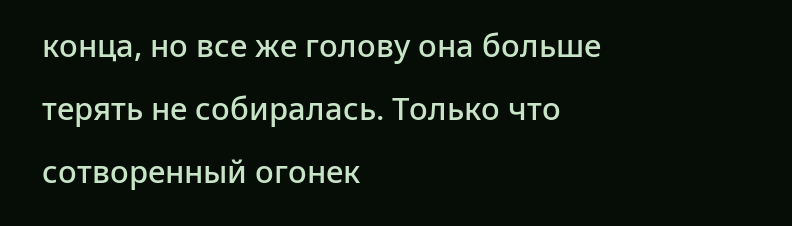конца, но все же голову она больше терять не собиралась. Только что сотворенный огонек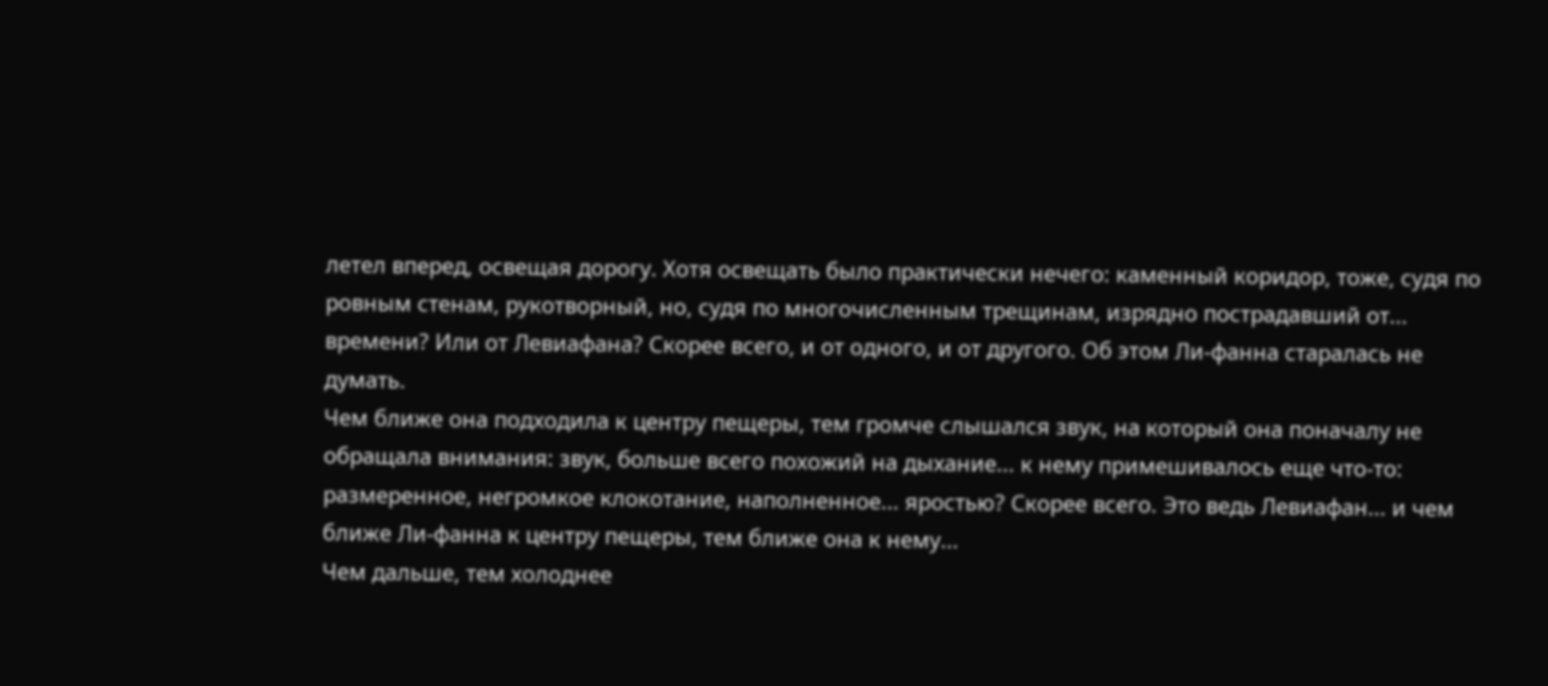летел вперед, освещая дорогу. Хотя освещать было практически нечего: каменный коридор, тоже, судя по ровным стенам, рукотворный, но, судя по многочисленным трещинам, изрядно пострадавший от... времени? Или от Левиафана? Скорее всего, и от одного, и от другого. Об этом Ли-фанна старалась не думать.
Чем ближе она подходила к центру пещеры, тем громче слышался звук, на который она поначалу не обращала внимания: звук, больше всего похожий на дыхание... к нему примешивалось еще что-то: размеренное, негромкое клокотание, наполненное... яростью? Скорее всего. Это ведь Левиафан... и чем ближе Ли-фанна к центру пещеры, тем ближе она к нему...
Чем дальше, тем холоднее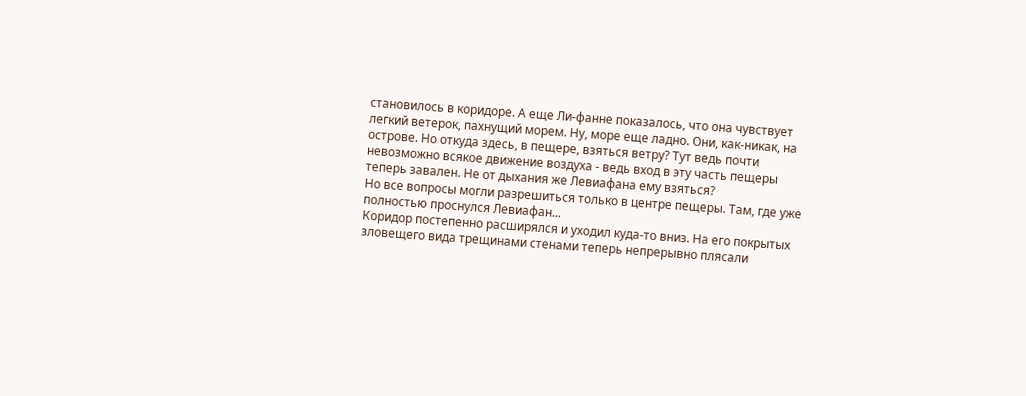становилось в коридоре. А еще Ли-фанне показалось, что она чувствует легкий ветерок, пахнущий морем. Ну, море еще ладно. Они, как-никак, на острове. Но откуда здесь, в пещере, взяться ветру? Тут ведь почти невозможно всякое движение воздуха - ведь вход в эту часть пещеры теперь завален. Не от дыхания же Левиафана ему взяться?
Но все вопросы могли разрешиться только в центре пещеры. Там, где уже полностью проснулся Левиафан...
Коридор постепенно расширялся и уходил куда-то вниз. На его покрытых зловещего вида трещинами стенами теперь непрерывно плясали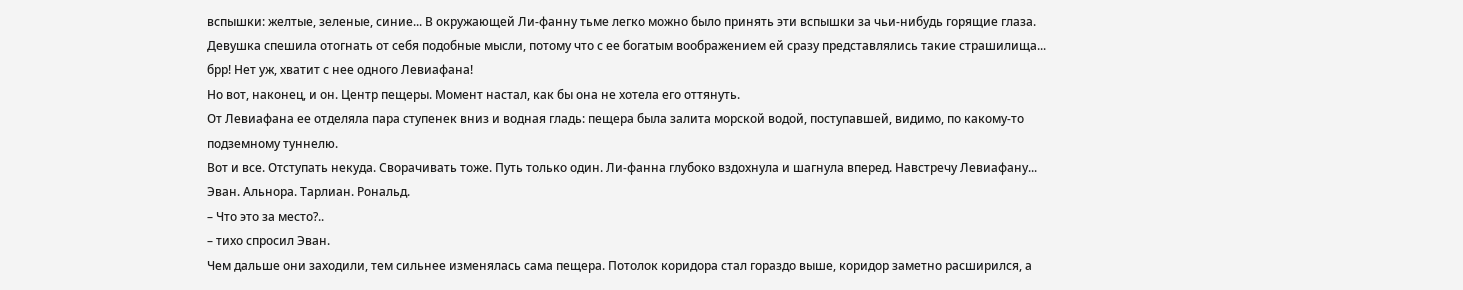вспышки: желтые, зеленые, синие... В окружающей Ли-фанну тьме легко можно было принять эти вспышки за чьи-нибудь горящие глаза. Девушка спешила отогнать от себя подобные мысли, потому что с ее богатым воображением ей сразу представлялись такие страшилища... брр! Нет уж, хватит с нее одного Левиафана!
Но вот, наконец, и он. Центр пещеры. Момент настал, как бы она не хотела его оттянуть.
От Левиафана ее отделяла пара ступенек вниз и водная гладь: пещера была залита морской водой, поступавшей, видимо, по какому-то подземному туннелю.
Вот и все. Отступать некуда. Сворачивать тоже. Путь только один. Ли-фанна глубоко вздохнула и шагнула вперед. Навстречу Левиафану...
Эван. Альнора. Тарлиан. Рональд.
– Что это за место?..
– тихо спросил Эван.
Чем дальше они заходили, тем сильнее изменялась сама пещера. Потолок коридора стал гораздо выше, коридор заметно расширился, а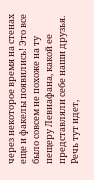через некоторое время на стенах еще и факелы появились! Это все было совсем не похоже на ту пещеру Левиафана, какой ее представляли себе наши друзья. Речь тут идет,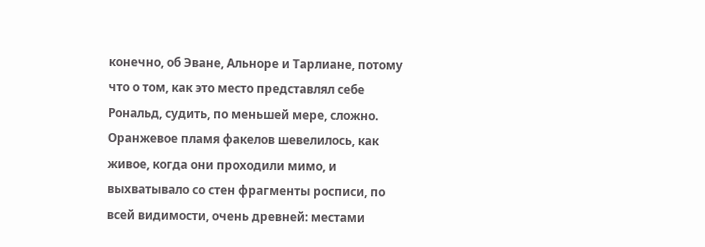конечно, об Эване, Альноре и Тарлиане, потому что о том, как это место представлял себе Рональд, судить, по меньшей мере, сложно.
Оранжевое пламя факелов шевелилось, как живое, когда они проходили мимо, и выхватывало со стен фрагменты росписи, по всей видимости, очень древней: местами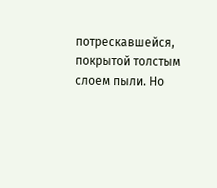потрескавшейся, покрытой толстым слоем пыли. Но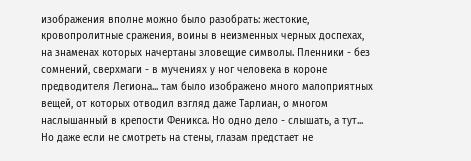изображения вполне можно было разобрать: жестокие, кровопролитные сражения, воины в неизменных черных доспехах, на знаменах которых начертаны зловещие символы. Пленники - без сомнений, сверхмаги - в мучениях у ног человека в короне предводителя Легиона... там было изображено много малоприятных вещей, от которых отводил взгляд даже Тарлиан, о многом наслышанный в крепости Феникса. Но одно дело - слышать, а тут...
Но даже если не смотреть на стены, глазам предстает не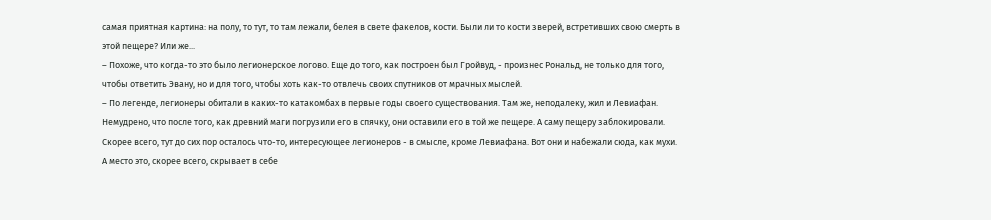самая приятная картина: на полу, то тут, то там лежали, белея в свете факелов, кости. Были ли то кости зверей, встретивших свою смерть в этой пещере? Или же...
– Похоже, что когда-то это было легионерское логово. Еще до того, как построен был Гройвуд, - произнес Рональд, не только для того, чтобы ответить Эвану, но и для того, чтобы хоть как-то отвлечь своих спутников от мрачных мыслей.
– По легенде, легионеры обитали в каких-то катакомбах в первые годы своего существования. Там же, неподалеку, жил и Левиафан. Немудрено, что после того, как древний маги погрузили его в спячку, они оставили его в той же пещере. А саму пещеру заблокировали. Скорее всего, тут до сих пор осталось что-то, интересующее легионеров - в смысле, кроме Левиафана. Вот они и набежали сюда, как мухи. А место это, скорее всего, скрывает в себе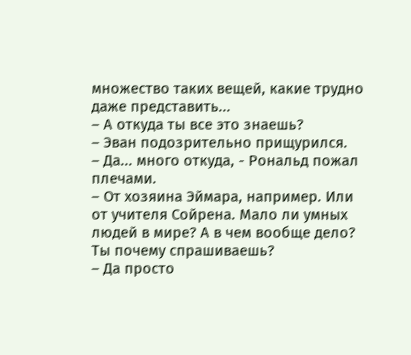множество таких вещей, какие трудно даже представить...
– А откуда ты все это знаешь?
– Эван подозрительно прищурился.
– Да... много откуда, - Рональд пожал плечами.
– От хозяина Эймара, например. Или от учителя Сойрена. Мало ли умных людей в мире? А в чем вообще дело? Ты почему спрашиваешь?
– Да просто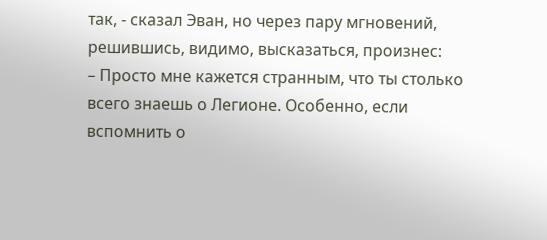так, - сказал Эван, но через пару мгновений, решившись, видимо, высказаться, произнес:
– Просто мне кажется странным, что ты столько всего знаешь о Легионе. Особенно, если вспомнить о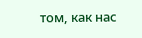том, как нас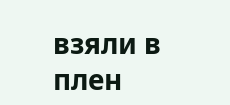взяли в плен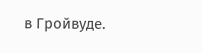в Гройвуде.